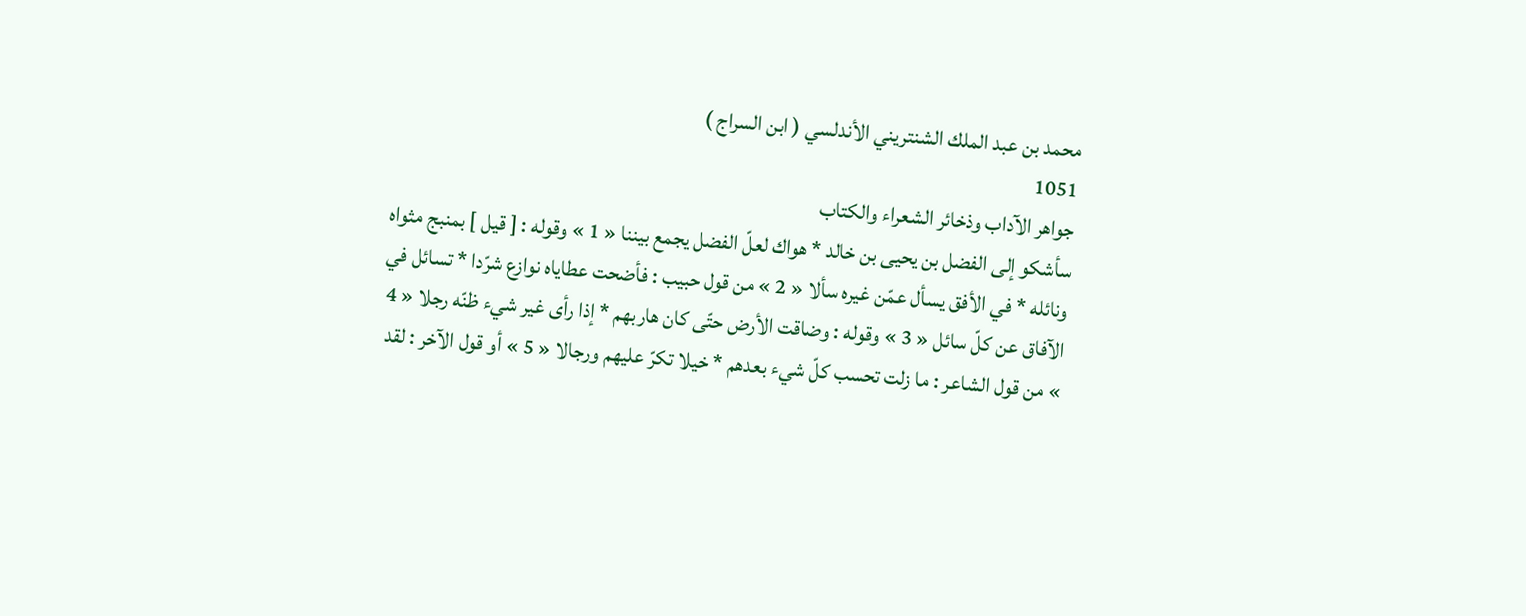محمد بن عبد الملك الشنتريني الأندلسي ( ابن السراج )
1051
جواهر الآداب وذخائر الشعراء والكتاب
سأشكو إلى الفضل بن يحيى بن خالد * هواك لعلّ الفضل يجمع بيننا « 1 » وقوله : [ قيل ] بمنبج مثواه ونائله * في الأفق يسأل عمّن غيره سألا « 2 » من قول حبيب : فأضحت عطاياه نوازع شرّدا * تسائل في الآفاق عن كلّ سائل « 3 » وقوله : وضاقت الأرض حتّى كان هاربهم * إذا رأى غير شيء ظنّه رجلا « 4 » من قول الشاعر : ما زلت تحسب كلّ شيء بعدهم * خيلا تكرّ عليهم ورجالا « 5 » أو قول الآخر : لقد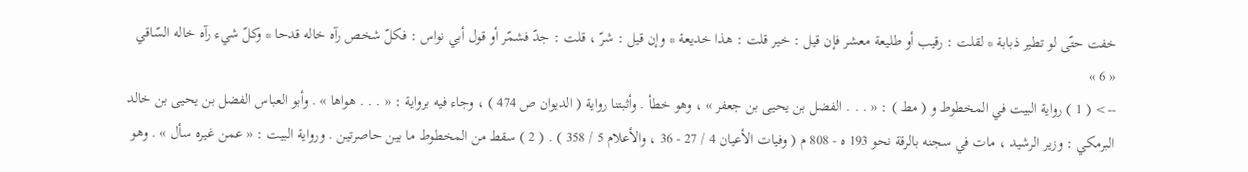خفت حتّى لو تطير ذبابة * لقلت : رقيب أو طليعة معشر فإن قيل : خير قلت : هذا خديعة * وإن قيل : شرّ ، قلت : جدّ فشمّر أو قول أبي نواس : فكلّ شخص رآه خاله قدحا * وكلّ شيء رآه خاله السّاقي « 6 »
--> ( 1 ) رواية البيت في المخطوط و ( مط ) : « . . . الفضل بن يحيى بن جعفر » ، وهو خطأ . وأثبتنا رواية ( الديوان ص 474 ) ، وجاء فيه برواية : « . . . هواها » . وأبو العباس الفضل بن يحيى بن خالد البرمكي : وزير الرشيد ، مات في سجنه بالرقة نحو 193 ه - 808 م ( وفيات الأعيان 4 / 27 - 36 ، والأعلام 5 / 358 ) . ( 2 ) سقط من المخطوط ما بين حاصرتين . ورواية البيت : « عمن غيره سأل » . وهو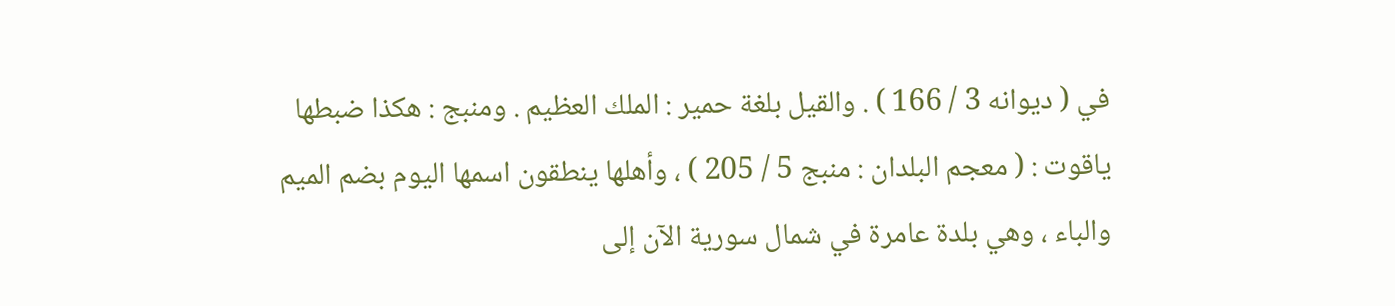في ( ديوانه 3 / 166 ) . والقيل بلغة حمير : الملك العظيم . ومنبج : هكذا ضبطها ياقوت : ( معجم البلدان : منبج 5 / 205 ) ، وأهلها ينطقون اسمها اليوم بضم الميم والباء ، وهي بلدة عامرة في شمال سورية الآن إلى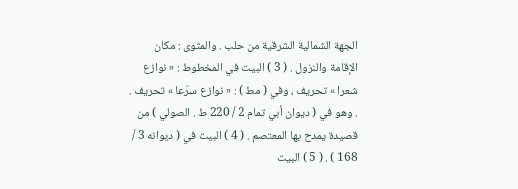الجهة الشمالية الشرقية من حلب . والمثوى : مكان الإقامة والنزول . ( 3 ) البيت في المخطوط : « نوازع شعرا » تحريف ، وفي ( مط ) : « نوازع سرّعا » تحريف . . وهو في ( ديوان أبي تمام 2 / 220 ط . الصولي ) من قصيدة يمدح بها المعتصم . ( 4 ) البيت في ( ديوانه 3 / 168 ) . ( 5 ) البيت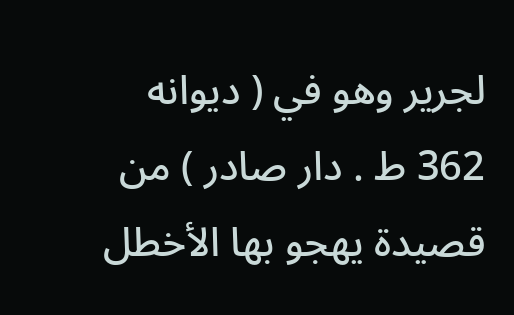لجرير وهو في ( ديوانه 362 ط . دار صادر ) من قصيدة يهجو بها الأخطل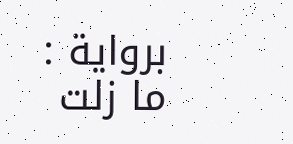برواية : ما زلت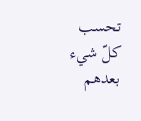تحسب كلّ شيء بعدهم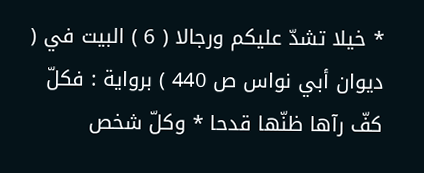* خيلا تشدّ عليكم ورجالا ( 6 ) البيت في ( ديوان أبي نواس ص 440 ) برواية : فكلّ كفّ رآها ظنّها قدحا * وكلّ شخص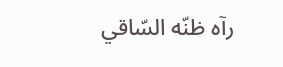رآه ظنّه السّاقي